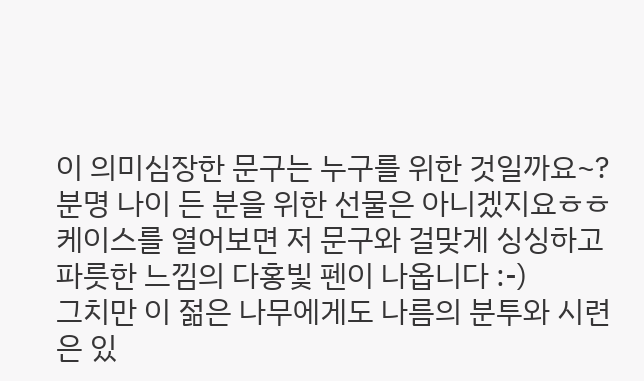이 의미심장한 문구는 누구를 위한 것일까요~?
분명 나이 든 분을 위한 선물은 아니겠지요ㅎㅎ
케이스를 열어보면 저 문구와 걸맞게 싱싱하고 파릇한 느낌의 다홍빛 펜이 나옵니다 :-)
그치만 이 젊은 나무에게도 나름의 분투와 시련은 있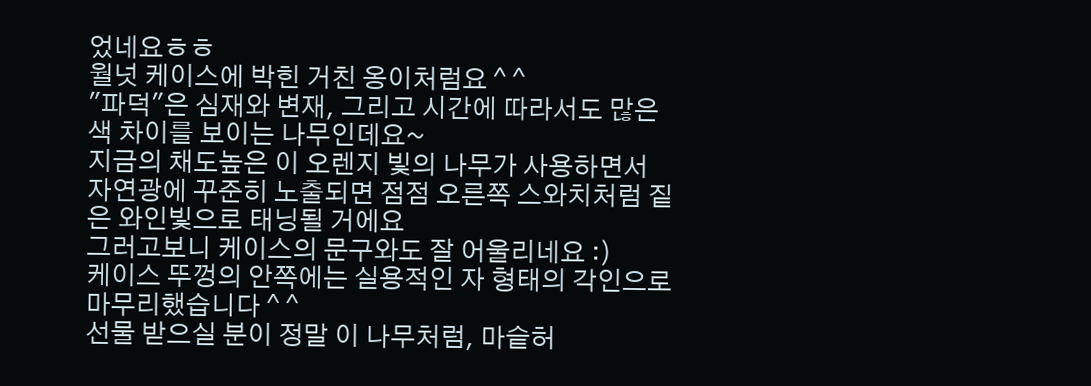었네요ㅎㅎ
월넛 케이스에 박힌 거친 옹이처럼요 ^ ^
"파덕"은 심재와 변재, 그리고 시간에 따라서도 많은 색 차이를 보이는 나무인데요~
지금의 채도높은 이 오렌지 빛의 나무가 사용하면서 자연광에 꾸준히 노출되면 점점 오른쪽 스와치처럼 짙은 와인빛으로 태닝될 거에요
그러고보니 케이스의 문구와도 잘 어울리네요 :)
케이스 뚜껑의 안쪽에는 실용적인 자 형태의 각인으로 마무리했습니다 ^ ^
선물 받으실 분이 정말 이 나무처럼, 마슽허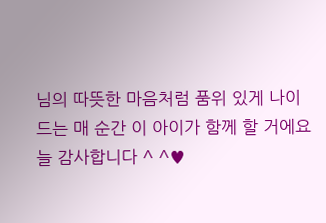님의 따뜻한 마음처럼 품위 있게 나이 드는 매 순간 이 아이가 함께 할 거에요
늘 감사합니다 ^ ^♥